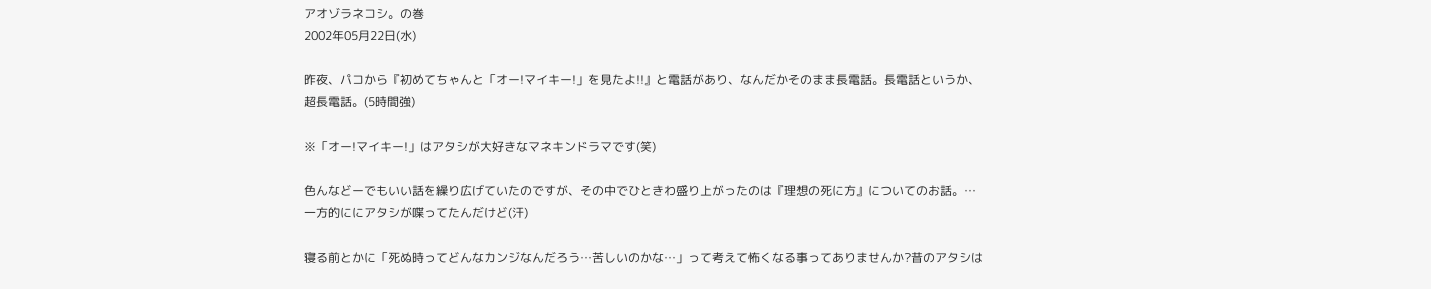アオゾラネコシ。の巻
2002年05月22日(水)

昨夜、パコから『初めてちゃんと「オー!マイキー!」を見たよ!!』と電話があり、なんだかそのまま長電話。長電話というか、超長電話。(5時間強)

※「オー!マイキー!」はアタシが大好きなマネキンドラマです(笑)

色んなどーでもいい話を繰り広げていたのですが、その中でひときわ盛り上がったのは『理想の死に方』についてのお話。…一方的ににアタシが喋ってたんだけど(汗)

寝る前とかに「死ぬ時ってどんなカンジなんだろう…苦しいのかな…」って考えて怖くなる事ってありませんか?昔のアタシは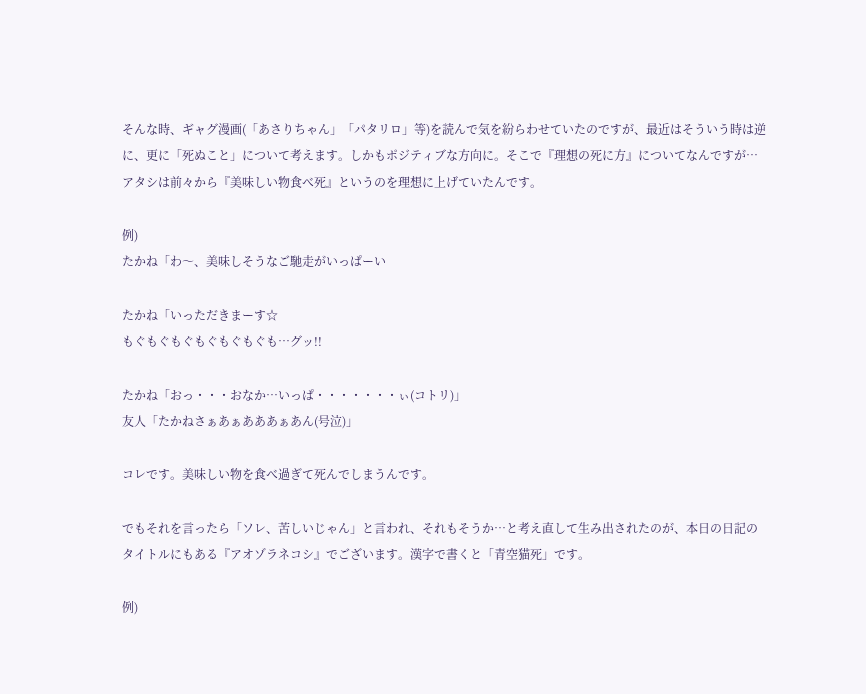そんな時、ギャグ漫画(「あさりちゃん」「パタリロ」等)を読んで気を紛らわせていたのですが、最近はそういう時は逆に、更に「死ぬこと」について考えます。しかもポジティブな方向に。そこで『理想の死に方』についてなんですが…アタシは前々から『美味しい物食べ死』というのを理想に上げていたんです。

例)
たかね「わ〜、美味しそうなご馳走がいっぱーい

たかね「いっただきまーす☆
もぐもぐもぐもぐもぐもぐも…グッ!!

たかね「おっ・・・おなか…いっぱ・・・・・・・ぃ(コトリ)」
友人「たかねさぁあぁあああぁあん(号泣)」

コレです。美味しい物を食べ過ぎて死んでしまうんです。

でもそれを言ったら「ソレ、苦しいじゃん」と言われ、それもそうか…と考え直して生み出されたのが、本日の日記のタイトルにもある『アオゾラネコシ』でございます。漢字で書くと「青空猫死」です。

例)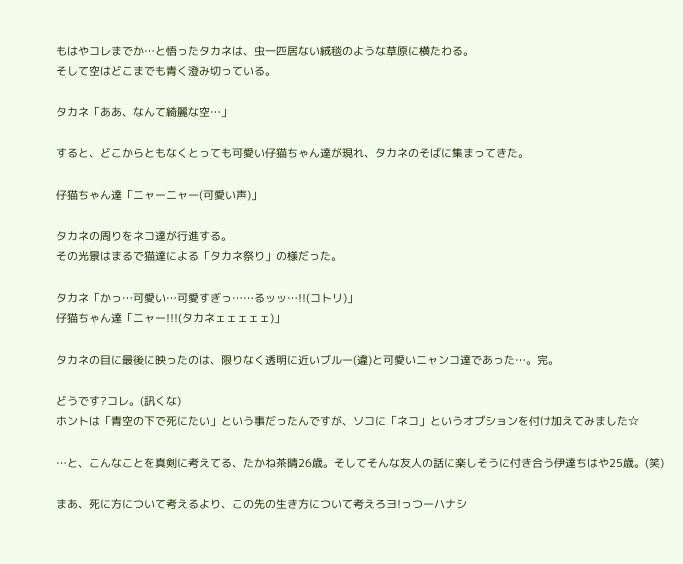もはやコレまでか…と悟ったタカネは、虫一匹居ない絨毯のような草原に横たわる。
そして空はどこまでも青く澄み切っている。

タカネ「ああ、なんて綺麗な空…」

すると、どこからともなくとっても可愛い仔猫ちゃん達が現れ、タカネのそばに集まってきた。

仔猫ちゃん達「ニャーニャー(可愛い声)」

タカネの周りをネコ達が行進する。
その光景はまるで猫達による「タカネ祭り」の様だった。

タカネ「かっ…可愛い…可愛すぎっ……るッッ…!!(コトリ)」
仔猫ちゃん達「ニャー!!!(タカネェェェェェ)」

タカネの目に最後に映ったのは、限りなく透明に近いブルー(違)と可愛いニャンコ達であった…。完。

どうです?コレ。(訊くな)
ホントは「青空の下で死にたい」という事だったんですが、ソコに「ネコ」というオプションを付け加えてみました☆

…と、こんなことを真剣に考えてる、たかね茶晴26歳。そしてそんな友人の話に楽しそうに付き合う伊達ちはや25歳。(笑)

まあ、死に方について考えるより、この先の生き方について考えろヨ!っつーハナシ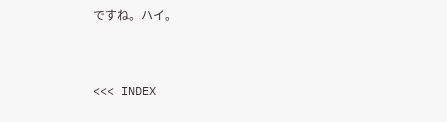ですね。ハイ。



<<< INDEX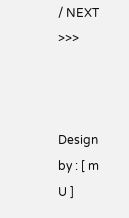/ NEXT >>>



Design by : [ m  U ]